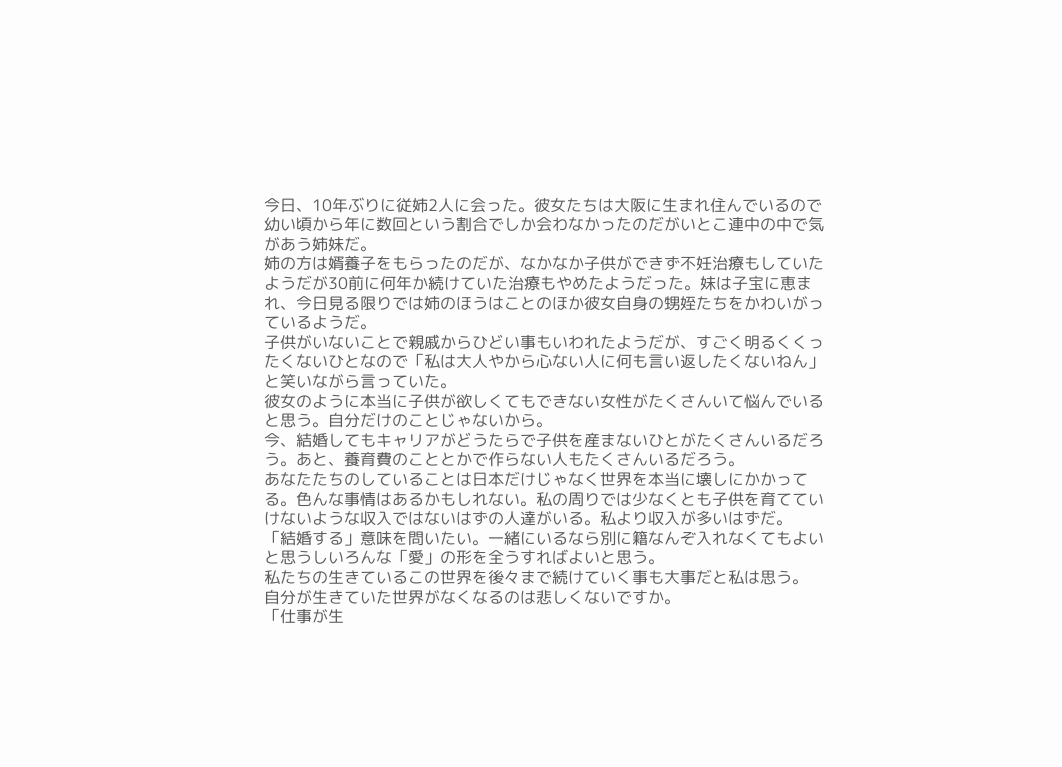今日、10年ぶりに従姉2人に会った。彼女たちは大阪に生まれ住んでいるので幼い頃から年に数回という割合でしか会わなかったのだがいとこ連中の中で気があう姉妹だ。
姉の方は婿養子をもらったのだが、なかなか子供ができず不妊治療もしていたようだが30前に何年か続けていた治療もやめたようだった。妹は子宝に恵まれ、今日見る限りでは姉のほうはことのほか彼女自身の甥姪たちをかわいがっているようだ。
子供がいないことで親戚からひどい事もいわれたようだが、すごく明るくくったくないひとなので「私は大人やから心ない人に何も言い返したくないねん」と笑いながら言っていた。
彼女のように本当に子供が欲しくてもできない女性がたくさんいて悩んでいると思う。自分だけのことじゃないから。
今、結婚してもキャリアがどうたらで子供を産まないひとがたくさんいるだろう。あと、養育費のこととかで作らない人もたくさんいるだろう。
あなたたちのしていることは日本だけじゃなく世界を本当に壊しにかかってる。色んな事情はあるかもしれない。私の周りでは少なくとも子供を育てていけないような収入ではないはずの人達がいる。私より収入が多いはずだ。
「結婚する」意味を問いたい。一緒にいるなら別に籍なんぞ入れなくてもよいと思うしいろんな「愛」の形を全うすればよいと思う。
私たちの生きているこの世界を後々まで続けていく事も大事だと私は思う。
自分が生きていた世界がなくなるのは悲しくないですか。
「仕事が生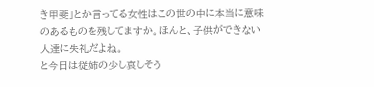き甲斐」とか言ってる女性はこの世の中に本当に意味のあるものを残してますか。ほんと、子供ができない人達に失礼だよね。
と今日は従姉の少し哀しそう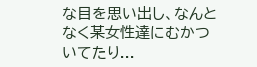な目を思い出し、なんとなく某女性達にむかついてたり...